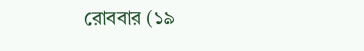রোববার (১৯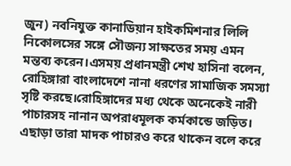জুন) নবনিযুক্ত কানাডিয়ান হাইকমিশনার লিলি নিকোলসের সঙ্গে সৌজন্য সাক্ষতের সময় এমন মন্তব্য করেন।এসময় প্রধানমন্ত্রী শেখ হাসিনা বলেন, রোহিঙ্গারা বাংলাদেশে নানা ধরণের সামাজিক সমস্যা সৃষ্টি করছে।রোহিঙ্গাদের মধ্য থেকে অনেকেই নারী পাচারসহ নানান অপরাধমূলক কর্মকান্ডে জড়িত। এছাড়া তারা মাদক পাচারও করে থাকেন বলে করে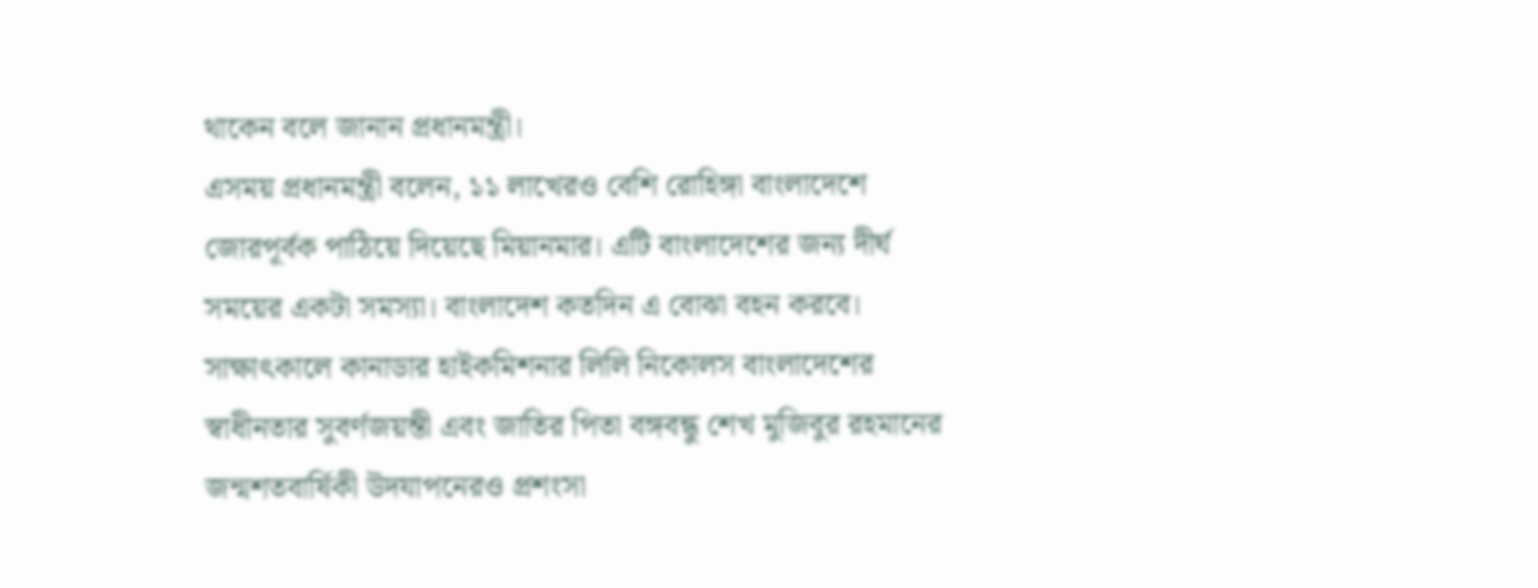থাকেন বলে জানান প্রধানমন্ত্রী।
এসময় প্রধানমন্ত্রী বলেন, ১১ লাখেরও বেশি রোহিঙ্গা বাংলাদেশে জোরপূর্বক পাঠিয়ে দিয়েছে মিয়ানমার। এটি বাংলাদেশের জন্য দীর্ঘ সময়ের একটা সমস্যা। বাংলাদেশ কতদিন এ বোঝা বহন করবে।
সাক্ষাৎকালে কানাডার হাইকমিশনার লিলি নিকোলস বাংলাদেশের স্বাধীনতার সুবর্ণজয়ন্তী এবং জাতির পিতা বঙ্গবন্ধু শেখ মুজিবুর রহমানের জন্মশতবার্ষিকী উদযাপনেরও প্রশংসা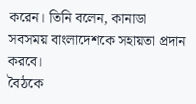করেন। তিনি বলেন, কানাডা সবসময় বাংলাদেশকে সহায়তা প্রদান করবে।
বৈঠকে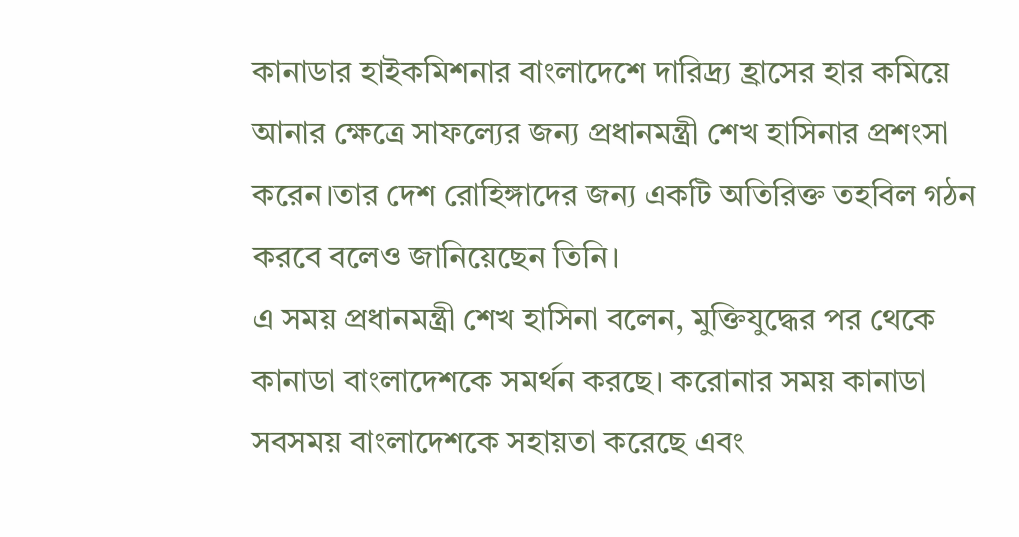কানাডার হাইকমিশনার বাংলাদেশে দারিদ্র্য হ্রাসের হার কমিয়ে আনার ক্ষেত্রে সাফল্যের জন্য প্রধানমন্ত্রী শেখ হাসিনার প্রশংসা করেন।তার দেশ রোহিঙ্গাদের জন্য একটি অতিরিক্ত তহবিল গঠন করবে বলেও জানিয়েছেন তিনি।
এ সময় প্রধানমন্ত্রী শেখ হাসিনা বলেন, মুক্তিযুদ্ধের পর থেকে কানাডা বাংলাদেশকে সমর্থন করছে। করোনার সময় কানাডা সবসময় বাংলাদেশকে সহায়তা করেছে এবং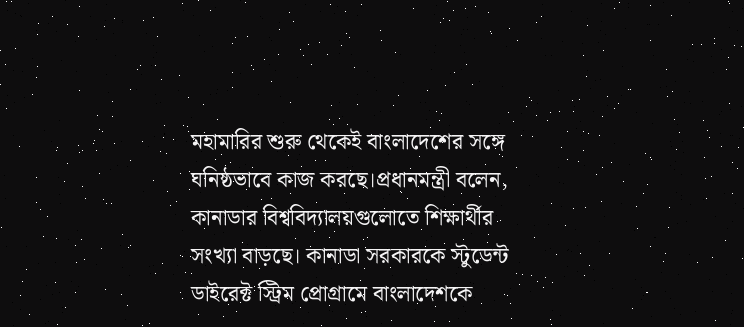মহামারির শুরু থেকেই বাংলাদেশের সঙ্গে ঘনিষ্ঠভাবে কাজ করছে।প্রধানমন্ত্রী বলেন, কানাডার বিশ্ববিদ্যালয়গুলোতে শিক্ষার্থীর সংখ্যা বাড়ছে। কানাডা সরকারকে স্টুডেন্ট ডাইরেক্ট স্ট্রিম প্রোগ্রামে বাংলাদেশকে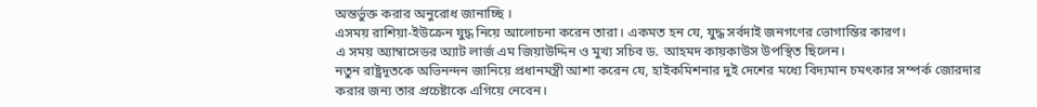অন্তর্ভুক্ত করার অনুরোধ জানাচ্ছি ।
এসময় রাশিয়া-ইউক্রেন যুদ্ধ নিয়ে আলোচনা করেন তারা। একমত হন যে, যুদ্ধ সর্বদাই জনগণের ভোগান্তির কারণ।
এ সময় অ্যাম্বাসেডর অ্যাট লার্জ এম জিয়াউদ্দিন ও মুখ্য সচিব ড. আহমদ কায়কাউস উপস্থিত ছিলেন।
নতুন রাষ্ট্রদূতকে অভিনন্দন জানিয়ে প্রধানমন্ত্রী আশা করেন যে, হাইকমিশনার দুই দেশের মধ্যে বিদ্যমান চমৎকার সম্পর্ক জোরদার করার জন্য তার প্রচেষ্টাকে এগিয়ে নেবেন।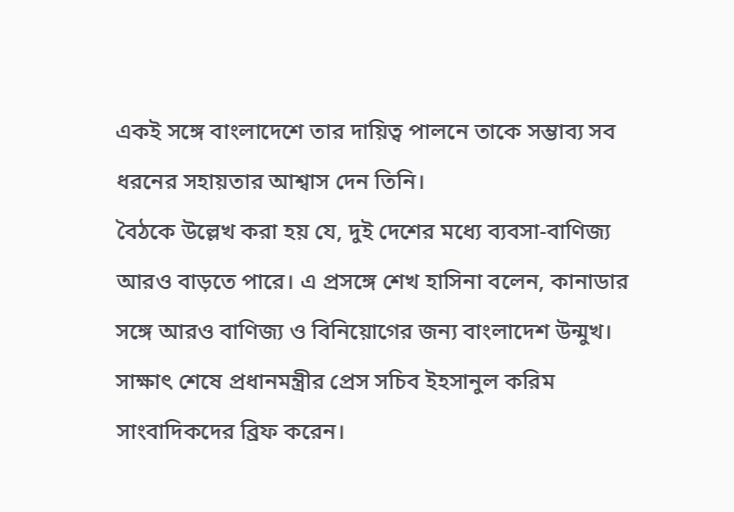একই সঙ্গে বাংলাদেশে তার দায়িত্ব পালনে তাকে সম্ভাব্য সব ধরনের সহায়তার আশ্বাস দেন তিনি।
বৈঠকে উল্লেখ করা হয় যে, দুই দেশের মধ্যে ব্যবসা-বাণিজ্য আরও বাড়তে পারে। এ প্রসঙ্গে শেখ হাসিনা বলেন, কানাডার সঙ্গে আরও বাণিজ্য ও বিনিয়োগের জন্য বাংলাদেশ উন্মুখ।
সাক্ষাৎ শেষে প্রধানমন্ত্রীর প্রেস সচিব ইহসানুল করিম সাংবাদিকদের ব্রিফ করেন।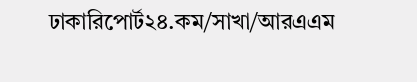ঢাকারিপোর্ট২৪.কম/সাখা/আরএএম